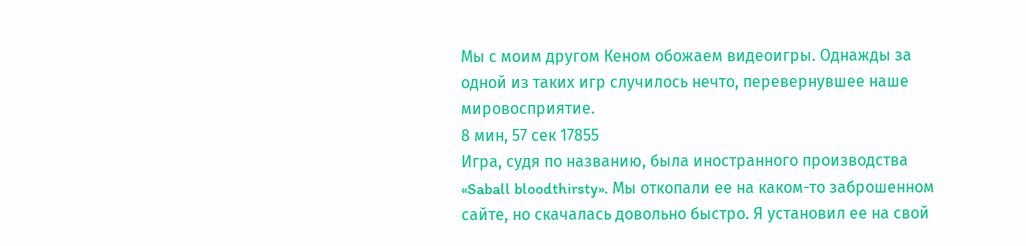Мы с моим другом Кеном обожаем видеоигры. Однажды за одной из таких игр случилось нечто, перевернувшее наше мировосприятие.
8 мин, 57 сек 17855
Игра, судя по названию, была иностранного производства «Saball bloodthirsty». Мы откопали ее на каком-то заброшенном сайте, но скачалась довольно быстро. Я установил ее на свой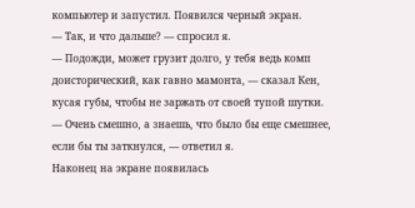компьютер и запустил. Появился черный экран.
— Так, и что дальше? — спросил я.
— Подожди, может грузит долго, у тебя ведь комп доисторический, как гавно мамонта, — сказал Кен, кусая губы, чтобы не заржать от своей тупой шутки.
— Очень смешно, а знаешь, что было бы еще смешнее, если бы ты заткнулся, — ответил я.
Наконец на экране появилась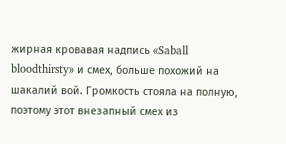жирная кровавая надпись «Saball bloodthirsty» и смех, больше похожий на шакалий вой. Громкость стояла на полную, поэтому этот внезапный смех из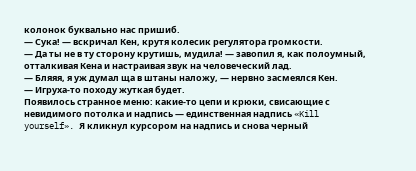колонок буквально нас пришиб.
— Сука! — вскричал Кен, крутя колесик регулятора громкости.
— Да ты не в ту сторону крутишь, мудила! — завопил я, как полоумный, отталкивая Кена и настраивая звук на человеческий лад.
— Бляяя, я уж думал ща в штаны наложу, — нервно засмеялся Кен.
— Игруха-то походу жуткая будет.
Появилось странное меню: какие-то цепи и крюки, свисающие с невидимого потолка и надпись — единственная надпись «Kill yourself». Я кликнул курсором на надпись и снова черный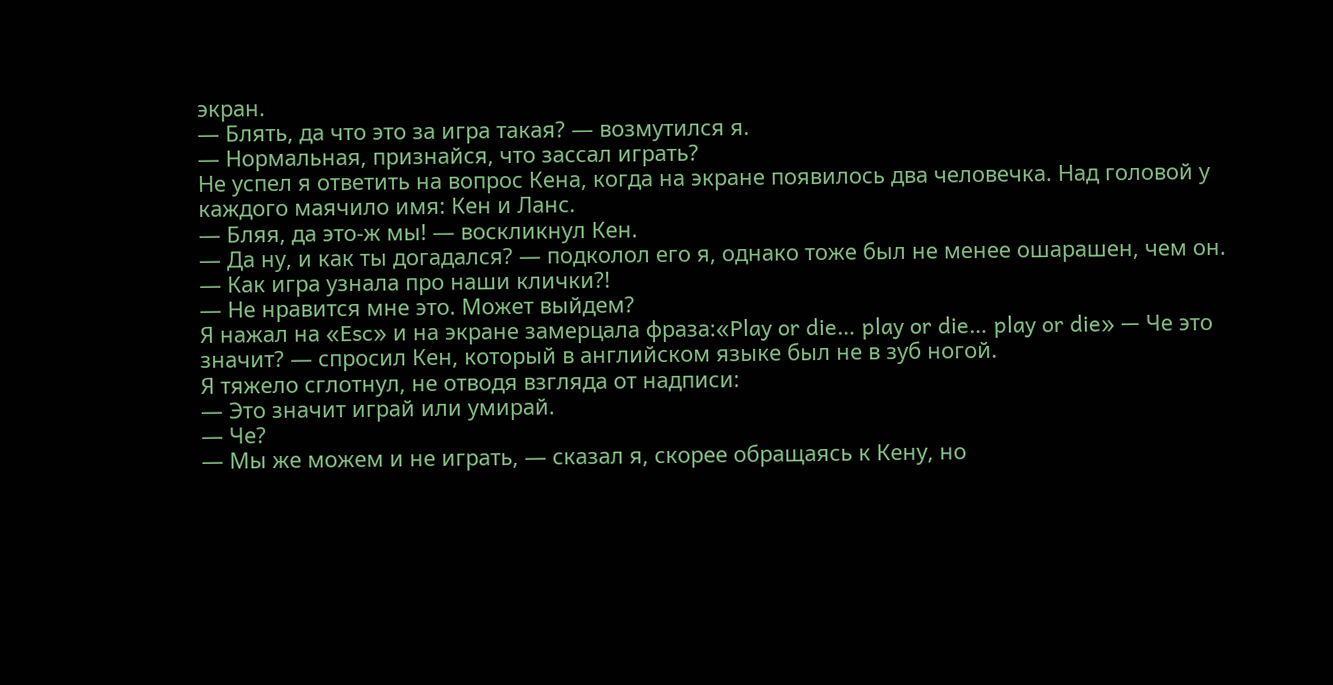экран.
— Блять, да что это за игра такая? — возмутился я.
— Нормальная, признайся, что зассал играть?
Не успел я ответить на вопрос Кена, когда на экране появилось два человечка. Над головой у каждого маячило имя: Кен и Ланс.
— Бляя, да это-ж мы! — воскликнул Кен.
— Да ну, и как ты догадался? — подколол его я, однако тоже был не менее ошарашен, чем он.
— Как игра узнала про наши клички?!
— Не нравится мне это. Может выйдем?
Я нажал на «Esc» и на экране замерцала фраза:«Play or die… play or die… play or die» — Че это значит? — спросил Кен, который в английском языке был не в зуб ногой.
Я тяжело сглотнул, не отводя взгляда от надписи:
— Это значит играй или умирай.
— Че?
— Мы же можем и не играть, — сказал я, скорее обращаясь к Кену, но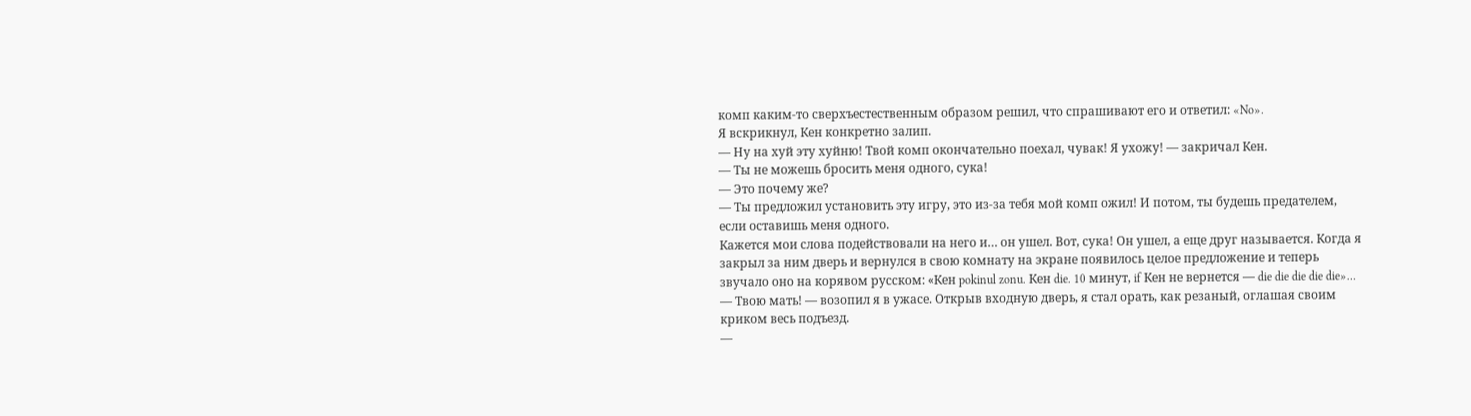комп каким-то сверхъестественным образом решил, что спрашивают его и ответил: «No».
Я вскрикнул, Кен конкретно залип.
— Ну на хуй эту хуйню! Твой комп окончательно поехал, чувак! Я ухожу! — закричал Кен.
— Ты не можешь бросить меня одного, сука!
— Это почему же?
— Ты предложил установить эту игру, это из-за тебя мой комп ожил! И потом, ты будешь предателем, если оставишь меня одного.
Кажется мои слова подействовали на него и… он ушел. Вот, сука! Он ушел, а еще друг называется. Когда я закрыл за ним дверь и вернулся в свою комнату на экране появилось целое предложение и теперь звучало оно на корявом русском: «Кен pokinul zonu. Кен die. 10 минут, if Кен не вернется — die die die die die»… — Твою мать! — возопил я в ужасе. Открыв входную дверь, я стал орать, как резаный, оглашая своим криком весь подъезд.
—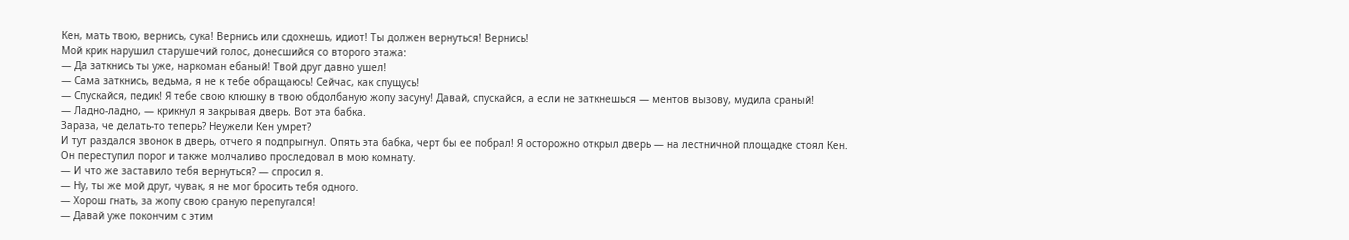Кен, мать твою, вернись, сука! Вернись или сдохнешь, идиот! Ты должен вернуться! Вернись!
Мой крик нарушил старушечий голос, донесшийся со второго этажа:
— Да заткнись ты уже, наркоман ебаный! Твой друг давно ушел!
— Сама заткнись, ведьма, я не к тебе обращаюсь! Сейчас, как спущусь!
— Спускайся, педик! Я тебе свою клюшку в твою обдолбаную жопу засуну! Давай, спускайся, а если не заткнешься — ментов вызову, мудила сраный!
— Ладно-ладно, — крикнул я закрывая дверь. Вот эта бабка.
Зараза, че делать-то теперь? Неужели Кен умрет?
И тут раздался звонок в дверь, отчего я подпрыгнул. Опять эта бабка, черт бы ее побрал! Я осторожно открыл дверь — на лестничной площадке стоял Кен.
Он переступил порог и также молчаливо проследовал в мою комнату.
— И что же заставило тебя вернуться? — спросил я.
— Ну, ты же мой друг, чувак, я не мог бросить тебя одного.
— Хорош гнать, за жопу свою сраную перепугался!
— Давай уже покончим с этим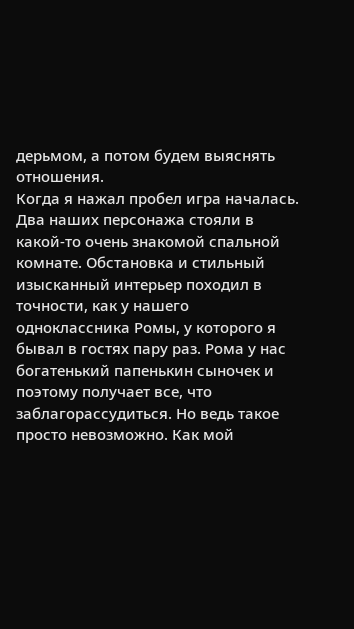дерьмом, а потом будем выяснять отношения.
Когда я нажал пробел игра началась. Два наших персонажа стояли в какой-то очень знакомой спальной комнате. Обстановка и стильный изысканный интерьер походил в точности, как у нашего одноклассника Ромы, у которого я бывал в гостях пару раз. Рома у нас богатенький папенькин сыночек и поэтому получает все, что заблагорассудиться. Но ведь такое просто невозможно. Как мой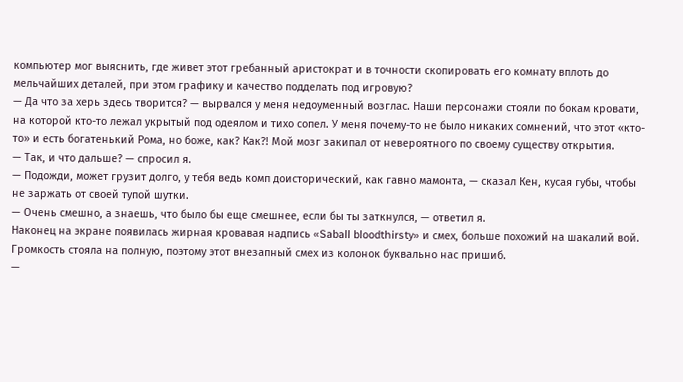компьютер мог выяснить, где живет этот гребанный аристократ и в точности скопировать его комнату вплоть до мельчайших деталей, при этом графику и качество подделать под игровую?
— Да что за херь здесь творится? — вырвался у меня недоуменный возглас. Наши персонажи стояли по бокам кровати, на которой кто-то лежал укрытый под одеялом и тихо сопел. У меня почему-то не было никаких сомнений, что этот «кто-то» и есть богатенький Рома, но боже, как? Как?! Мой мозг закипал от невероятного по своему существу открытия.
— Так, и что дальше? — спросил я.
— Подожди, может грузит долго, у тебя ведь комп доисторический, как гавно мамонта, — сказал Кен, кусая губы, чтобы не заржать от своей тупой шутки.
— Очень смешно, а знаешь, что было бы еще смешнее, если бы ты заткнулся, — ответил я.
Наконец на экране появилась жирная кровавая надпись «Saball bloodthirsty» и смех, больше похожий на шакалий вой. Громкость стояла на полную, поэтому этот внезапный смех из колонок буквально нас пришиб.
—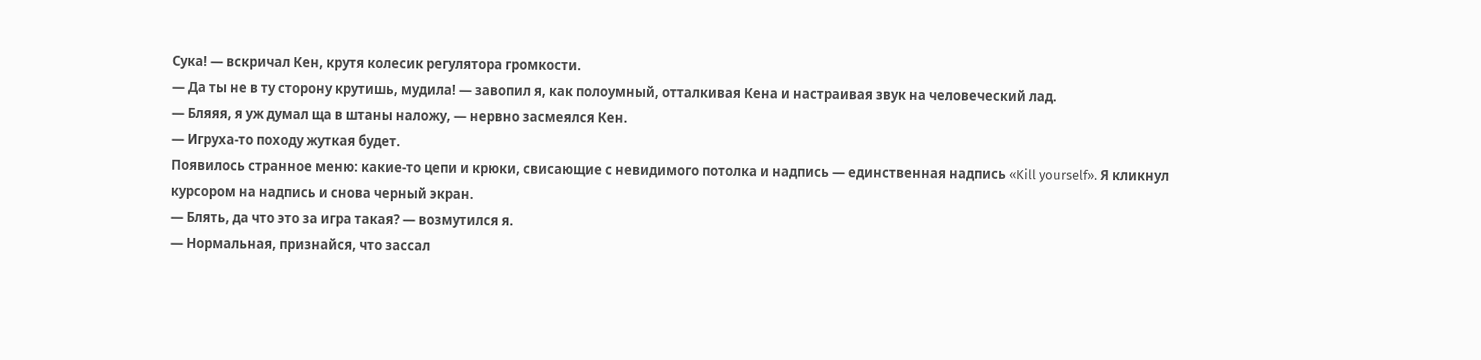Сука! — вскричал Кен, крутя колесик регулятора громкости.
— Да ты не в ту сторону крутишь, мудила! — завопил я, как полоумный, отталкивая Кена и настраивая звук на человеческий лад.
— Бляяя, я уж думал ща в штаны наложу, — нервно засмеялся Кен.
— Игруха-то походу жуткая будет.
Появилось странное меню: какие-то цепи и крюки, свисающие с невидимого потолка и надпись — единственная надпись «Kill yourself». Я кликнул курсором на надпись и снова черный экран.
— Блять, да что это за игра такая? — возмутился я.
— Нормальная, признайся, что зассал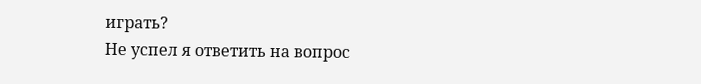играть?
Не успел я ответить на вопрос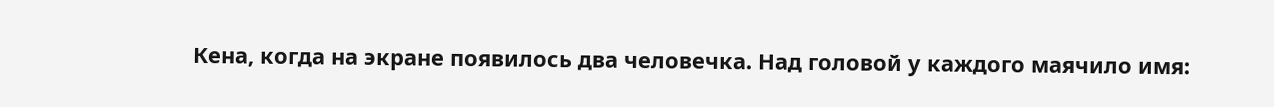Кена, когда на экране появилось два человечка. Над головой у каждого маячило имя: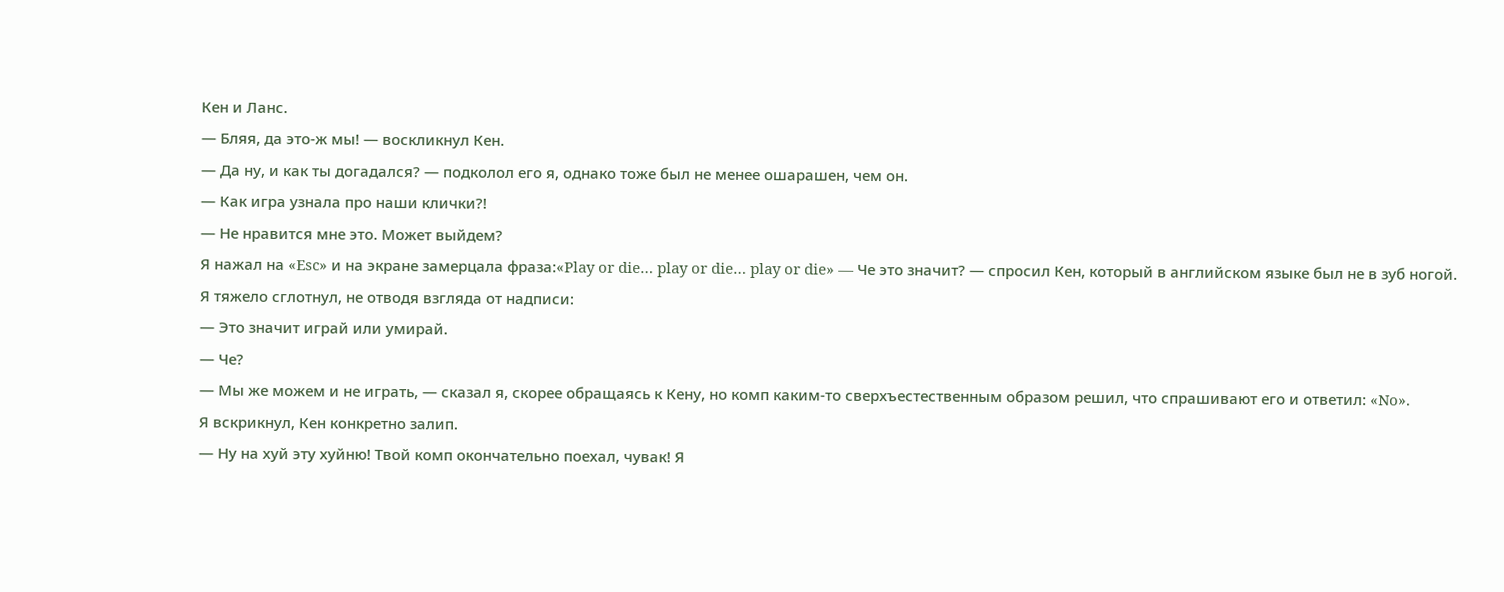Кен и Ланс.
— Бляя, да это-ж мы! — воскликнул Кен.
— Да ну, и как ты догадался? — подколол его я, однако тоже был не менее ошарашен, чем он.
— Как игра узнала про наши клички?!
— Не нравится мне это. Может выйдем?
Я нажал на «Esc» и на экране замерцала фраза:«Play or die… play or die… play or die» — Че это значит? — спросил Кен, который в английском языке был не в зуб ногой.
Я тяжело сглотнул, не отводя взгляда от надписи:
— Это значит играй или умирай.
— Че?
— Мы же можем и не играть, — сказал я, скорее обращаясь к Кену, но комп каким-то сверхъестественным образом решил, что спрашивают его и ответил: «No».
Я вскрикнул, Кен конкретно залип.
— Ну на хуй эту хуйню! Твой комп окончательно поехал, чувак! Я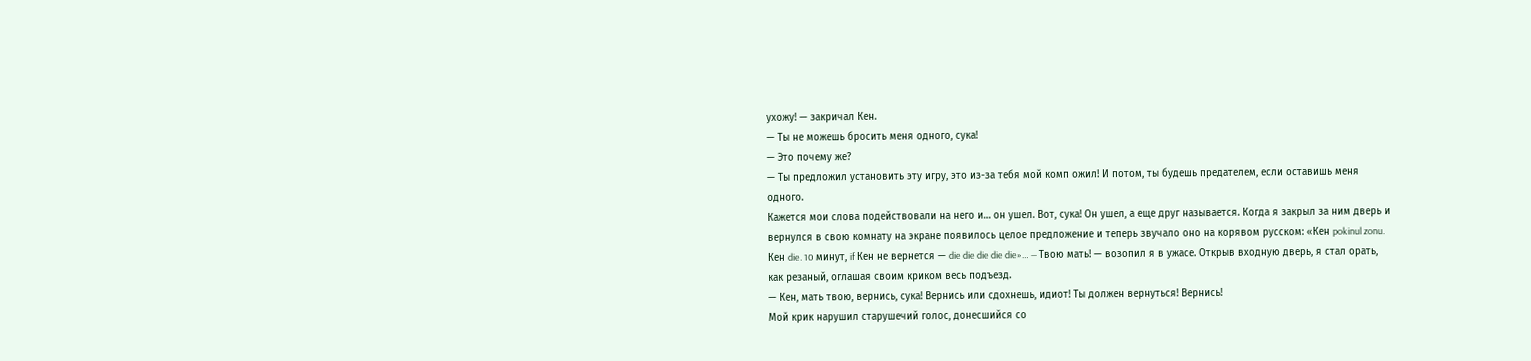ухожу! — закричал Кен.
— Ты не можешь бросить меня одного, сука!
— Это почему же?
— Ты предложил установить эту игру, это из-за тебя мой комп ожил! И потом, ты будешь предателем, если оставишь меня одного.
Кажется мои слова подействовали на него и… он ушел. Вот, сука! Он ушел, а еще друг называется. Когда я закрыл за ним дверь и вернулся в свою комнату на экране появилось целое предложение и теперь звучало оно на корявом русском: «Кен pokinul zonu. Кен die. 10 минут, if Кен не вернется — die die die die die»… — Твою мать! — возопил я в ужасе. Открыв входную дверь, я стал орать, как резаный, оглашая своим криком весь подъезд.
— Кен, мать твою, вернись, сука! Вернись или сдохнешь, идиот! Ты должен вернуться! Вернись!
Мой крик нарушил старушечий голос, донесшийся со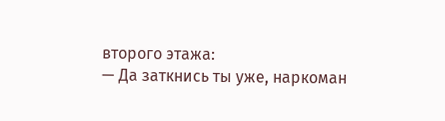второго этажа:
— Да заткнись ты уже, наркоман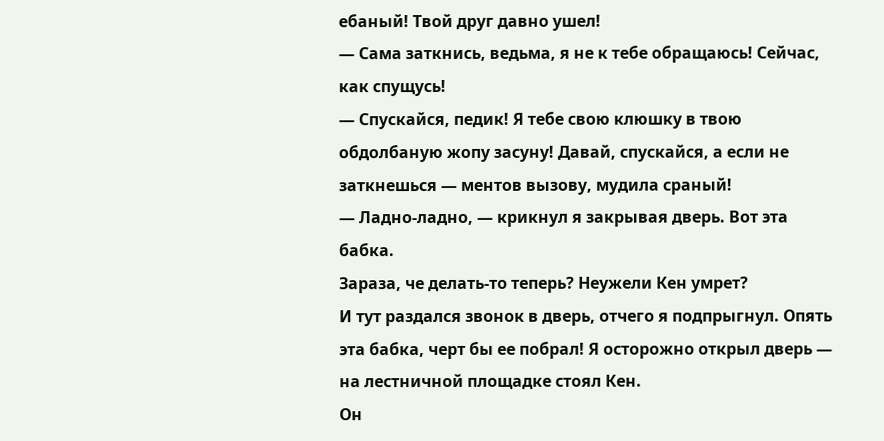ебаный! Твой друг давно ушел!
— Сама заткнись, ведьма, я не к тебе обращаюсь! Сейчас, как спущусь!
— Спускайся, педик! Я тебе свою клюшку в твою обдолбаную жопу засуну! Давай, спускайся, а если не заткнешься — ментов вызову, мудила сраный!
— Ладно-ладно, — крикнул я закрывая дверь. Вот эта бабка.
Зараза, че делать-то теперь? Неужели Кен умрет?
И тут раздался звонок в дверь, отчего я подпрыгнул. Опять эта бабка, черт бы ее побрал! Я осторожно открыл дверь — на лестничной площадке стоял Кен.
Он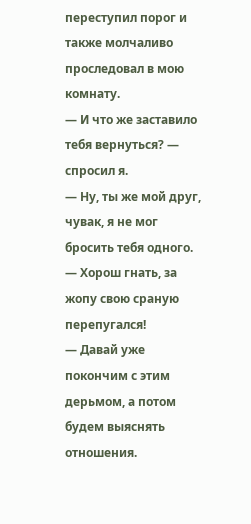переступил порог и также молчаливо проследовал в мою комнату.
— И что же заставило тебя вернуться? — спросил я.
— Ну, ты же мой друг, чувак, я не мог бросить тебя одного.
— Хорош гнать, за жопу свою сраную перепугался!
— Давай уже покончим с этим дерьмом, а потом будем выяснять отношения.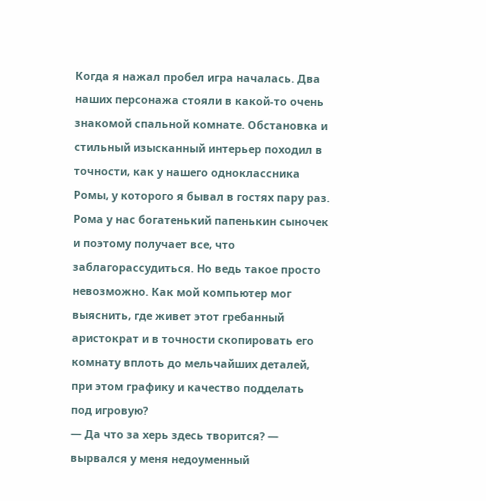Когда я нажал пробел игра началась. Два наших персонажа стояли в какой-то очень знакомой спальной комнате. Обстановка и стильный изысканный интерьер походил в точности, как у нашего одноклассника Ромы, у которого я бывал в гостях пару раз. Рома у нас богатенький папенькин сыночек и поэтому получает все, что заблагорассудиться. Но ведь такое просто невозможно. Как мой компьютер мог выяснить, где живет этот гребанный аристократ и в точности скопировать его комнату вплоть до мельчайших деталей, при этом графику и качество подделать под игровую?
— Да что за херь здесь творится? — вырвался у меня недоуменный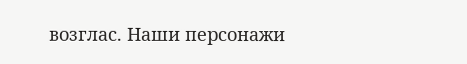возглас. Наши персонажи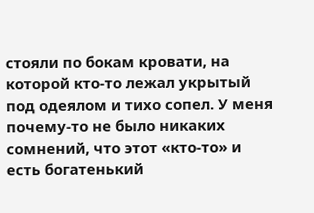стояли по бокам кровати, на которой кто-то лежал укрытый под одеялом и тихо сопел. У меня почему-то не было никаких сомнений, что этот «кто-то» и есть богатенький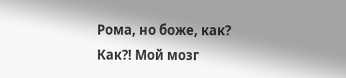Рома, но боже, как? Как?! Мой мозг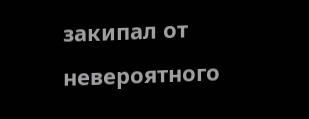закипал от невероятного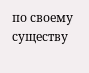по своему существу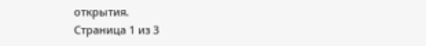открытия.
Страница 1 из 3